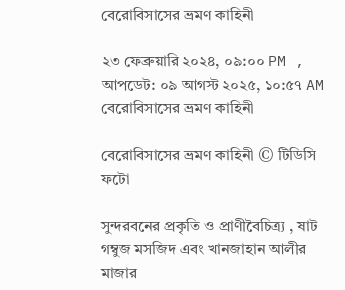বেরোবিসাসের ভ্রমণ কাহিনী

২৩ ফেব্রুয়ারি ২০২৪, ০৯:০০ PM , আপডেট: ০৯ আগস্ট ২০২৫, ১০:৫৭ AM
বেরোবিসাসের ভ্রমণ কাহিনী

বেরোবিসাসের ভ্রমণ কাহিনী © টিডিসি ফটো

সুন্দরবনের প্রকৃতি ও প্রাণীবৈচিত্র্য , ষাট গম্বুজ মসজিদ এবং খানজাহান আলীর মাজার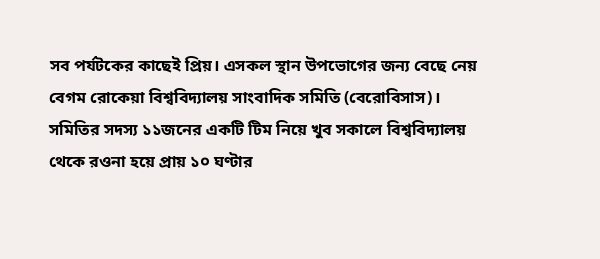সব পর্যটকের কাছেই প্রিয়। এসকল স্থান উপভোগের জন্য বেছে নেয় বেগম রোকেয়া বিশ্ববিদ্যালয় সাংবাদিক সমিতি (বেরোবিসাস)। সমিতির সদস্য ১১জনের একটি টিম নিয়ে খুব সকালে বিশ্ববিদ্যালয় থেকে রওনা হয়ে প্রায় ১০ ঘণ্টার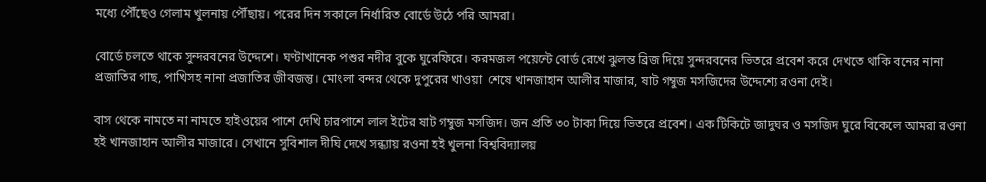মধ্যে পৌঁছেও গেলাম খুলনায় পৌঁছায়। পরের দিন সকালে নির্ধারিত বোর্ডে উঠে পরি আমরা।

বোর্ডে চলতে থাকে সুন্দরবনের উদ্দেশে। ঘণ্টাখানেক পশুর নদীর বুকে ঘুরেফিরে। করমজল পয়েন্টে বোর্ড রেখে ঝুলন্ত ব্রিজ দিয়ে সুন্দরবনের ভিতরে প্রবেশ করে দেখতে থাকি বনের নানা প্রজাতির গাছ, পাখিসহ নানা প্রজাতির জীবজন্তু। মোংলা বন্দর থেকে দুপুরের খাওয়া  শেষে খানজাহান আলীর মাজার, ষাট গম্বুজ মসজিদের উদ্দেশ্যে রওনা দেই।

বাস থেকে নামতে না নামতে হাইওয়ের পাশে দেখি চারপাশে লাল ইটের ষাট গম্বুজ মসজিদ। জন প্রতি ৩০ টাকা দিয়ে ভিতরে প্রবেশ। এক টিকিটে জাদুঘর ও মসজিদ ঘুরে বিকেলে আমরা রওনা হই খানজাহান আলীর মাজারে। সেখানে সুবিশাল দীঘি দেখে সন্ধ্যায় রওনা হই খুলনা বিশ্ববিদ্যালয়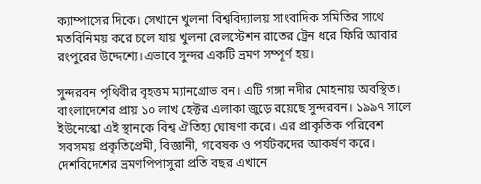ক্যাম্পাসের দিকে। সেখানে খুলনা বিশ্ববিদ্যালয় সাংবাদিক সমিতির সাথে মতবিনিময় করে চলে যায় খুলনা রেলস্টেশন রাতের ট্রেন ধরে ফিরি আবার রংপুরের উদ্দেশ্যে।এভাবে সুন্দর একটি ভ্রমণ সম্পূর্ণ হয়।

সুন্দরবন পৃথিবীর বৃহত্তম ম্যানগ্রোভ বন। এটি গঙ্গা নদীর মোহনায় অবস্থিত। বাংলাদেশের প্রায় ১০ লাখ হেক্টর এলাকা জুড়ে রয়েছে সুন্দরবন। ১৯৯৭ সালে ইউনেস্কো এই স্থানকে বিশ্ব ঐতিহ্য ঘোষণা করে। এর প্রাকৃতিক পরিবেশ সবসময় প্রকৃতিপ্রেমী, বিজ্ঞানী, গবেষক ও পর্যটকদের আকর্ষণ করে। দেশবিদেশের ভ্রমণপিপাসুরা প্রতি বছর এখানে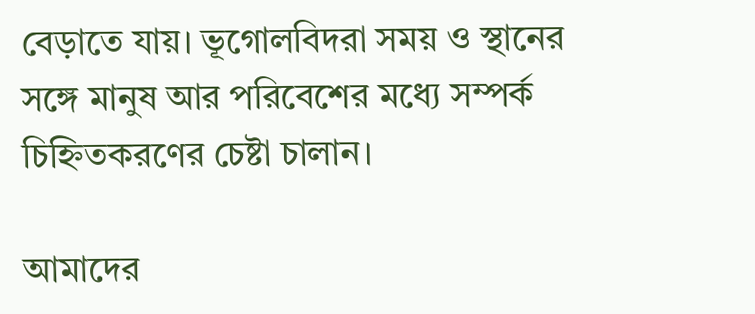বেড়াতে যায়। ভূগোলবিদরা সময় ও স্থানের সঙ্গে মানুষ আর পরিবেশের মধ্যে সম্পর্ক চিহ্নিতকরণের চেষ্টা চালান।

আমাদের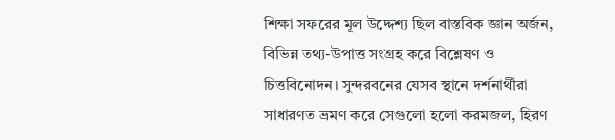শিক্ষা সফরের মূল উদ্দেশ্য ছিল বাস্তবিক জ্ঞান অর্জন, বিভিন্ন তথ্য-উপাত্ত সংগ্রহ করে বিশ্লেষণ ও চিত্তবিনোদন। সুন্দরবনের যেসব স্থানে দর্শনার্থীরা সাধারণত ভ্রমণ করে সেগুলো হলো করমজল, হিরণ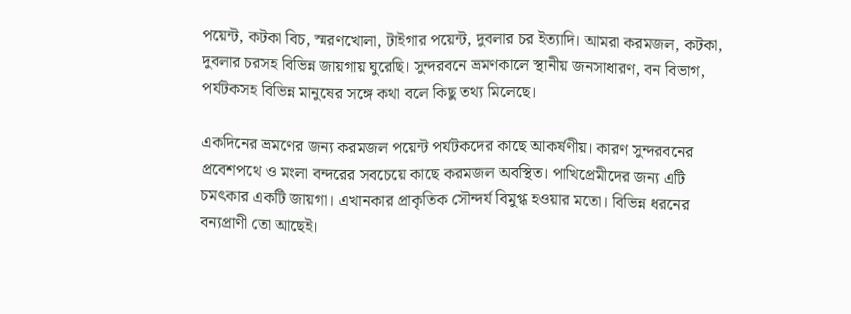পয়েন্ট, কটকা বিচ, স্মরণখোলা, টাইগার পয়েন্ট, দুবলার চর ইত্যাদি। আমরা করমজল, কটকা, দুবলার চরসহ বিভিন্ন জায়গায় ঘুরেছি। সুন্দরবনে ভ্রমণকালে স্থানীয় জনসাধারণ, বন বিভাগ, পর্যটকসহ বিভিন্ন মানুষের সঙ্গে কথা বলে কিছু তথ্য মিলেছে।

একদিনের ভ্রমণের জন্য করমজল পয়েন্ট পর্যটকদের কাছে আকর্ষণীয়। কারণ সুন্দরবনের প্রবেশপথে ও মংলা বন্দরের সবচেয়ে কাছে করমজল অবস্থিত। পাখিপ্রেমীদের জন্য এটি চমৎকার একটি জায়গা। এখানকার প্রাকৃতিক সৌন্দর্য বিমুগ্ধ হওয়ার মতো। বিভিন্ন ধরনের বন্যপ্রাণী তো আছেই।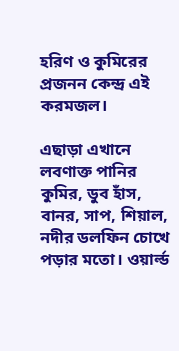হরিণ ও কুমিরের প্রজনন কেন্দ্র এই করমজল।

এছাড়া এখানে লবণাক্ত পানির কুমির, ডুব হাঁস, বানর, সাপ, শিয়াল, নদীর ডলফিন চোখে পড়ার মতো। ওয়ার্ল্ড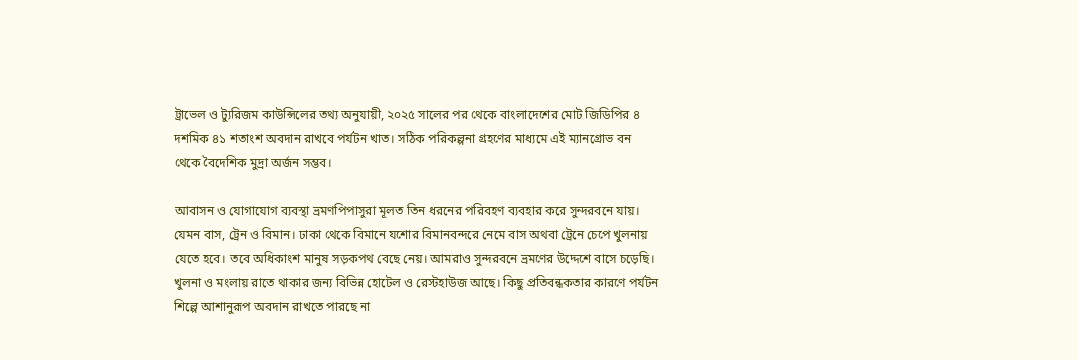ট্রাভেল ও ট্যুরিজম কাউন্সিলের তথ্য অনুযায়ী, ২০২৫ সালের পর থেকে বাংলাদেশের মোট জিডিপির ৪ দশমিক ৪১ শতাংশ অবদান রাখবে পর্যটন খাত। সঠিক পরিকল্পনা গ্রহণের মাধ্যমে এই ম্যানগ্রোভ বন থেকে বৈদেশিক মুদ্রা অর্জন সম্ভব।

আবাসন ও যোগাযোগ ব্যবস্থা ভ্রমণপিপাসুরা মূলত তিন ধরনের পরিবহণ ব্যবহার করে সুন্দরবনে যায়। যেমন বাস, ট্রেন ও বিমান। ঢাকা থেকে বিমানে যশোর বিমানবন্দরে নেমে বাস অথবা ট্রেনে চেপে খুলনায় যেতে হবে। তবে অধিকাংশ মানুষ সড়কপথ বেছে নেয়। আমরাও সুন্দরবনে ভ্রমণের উদ্দেশে বাসে চড়েছি। খুলনা ও মংলায় রাতে থাকার জন্য বিভিন্ন হোটেল ও রেস্টহাউজ আছে। কিছু প্রতিবন্ধকতার কারণে পর্যটন শিল্পে আশানুরূপ অবদান রাখতে পারছে না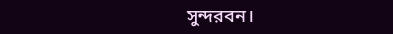সুন্দরবন।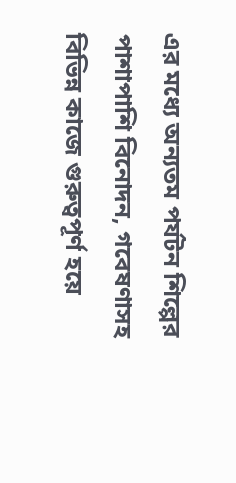এর মধ্যে অন্যতম পর্যটন শিল্পের পাশাপাশি বিনোদন, গবেষণাসহ বিভিন্ন কাজে গুরুত্বপূর্ণ হয়ে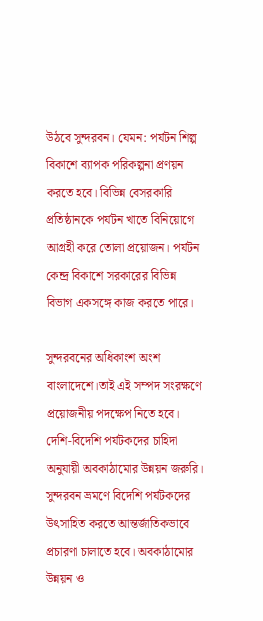উঠবে সুন্দরবন। যেমন: পর্যটন শিল্প বিকাশে ব্যাপক পরিকল্পনা প্রণয়ন করতে হবে। বিভিন্ন বেসরকারি প্রতিষ্ঠানকে পর্যটন খাতে বিনিয়োগে আগ্রহী করে তোলা প্রয়োজন। পর্যটন কেন্দ্র বিকাশে সরকারের বিভিন্ন বিভাগ একসঙ্গে কাজ করতে পারে।

সুন্দরবনের অধিকাংশ অংশ বাংলাদেশে।তাই এই সম্পদ সংরক্ষণে প্রয়োজনীয় পদক্ষেপ নিতে হবে। দেশি-বিদেশি পর্যটকদের চাহিদা অনুযায়ী অবকাঠামোর উন্নয়ন জরুরি। সুন্দরবন ভ্রমণে বিদেশি পর্যটকদের উৎসাহিত করতে আন্তর্জাতিকভাবে প্রচারণা চালাতে হবে। অবকাঠামোর উন্নয়ন ও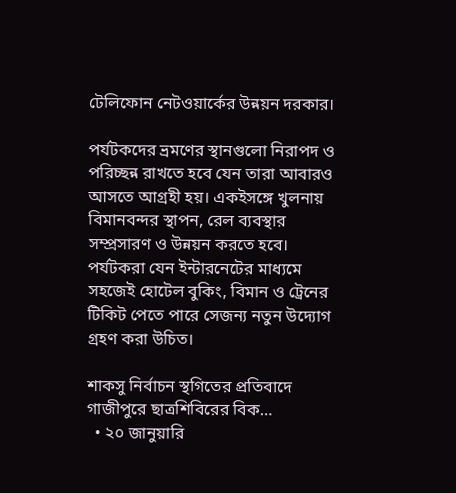টেলিফোন নেটওয়ার্কের উন্নয়ন দরকার।

পর্যটকদের ভ্রমণের স্থানগুলো নিরাপদ ও পরিচ্ছন্ন রাখতে হবে যেন তারা আবারও আসতে আগ্রহী হয়। একইসঙ্গে খুলনায় বিমানবন্দর স্থাপন, রেল ব্যবস্থার সম্প্রসারণ ও উন্নয়ন করতে হবে। পর্যটকরা যেন ইন্টারনেটের মাধ্যমে সহজেই হোটেল বুকিং, বিমান ও ট্রেনের টিকিট পেতে পারে সেজন্য নতুন উদ্যোগ গ্রহণ করা উচিত।

শাকসু নির্বাচন স্থগিতের প্রতিবাদে গাজীপুরে ছাত্রশিবিরের বিক…
  • ২০ জানুয়ারি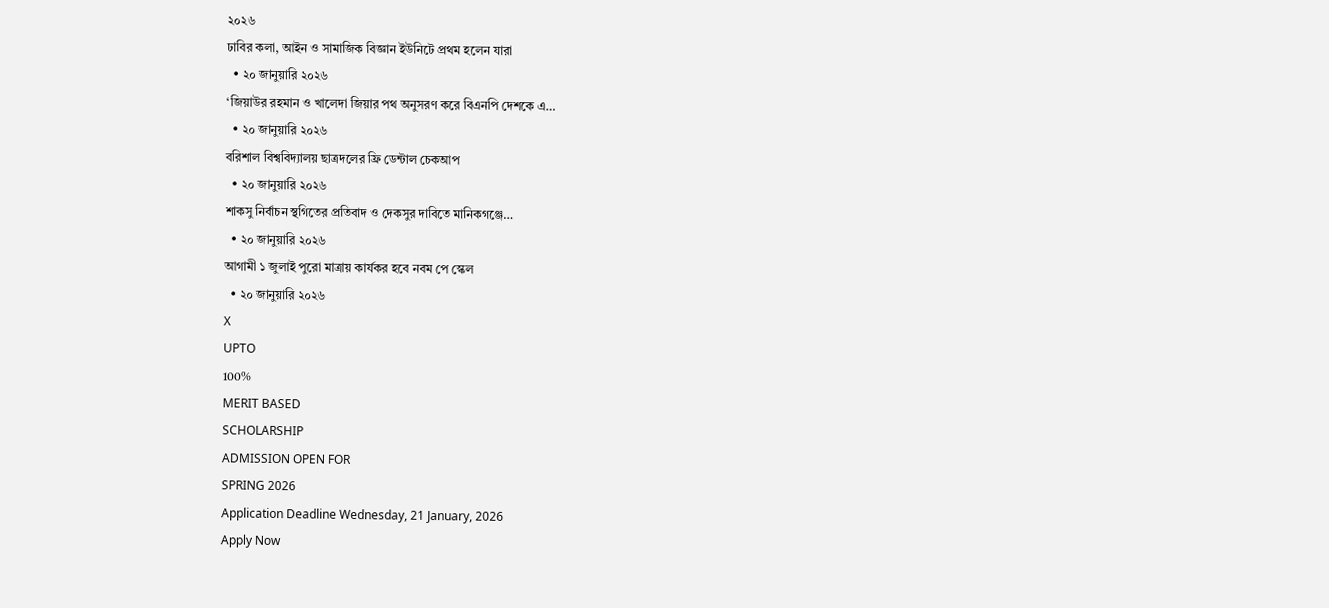২০২৬
ঢাবির কলা, আইন ও সামাজিক বিজ্ঞান ইউনিটে প্রথম হলেন যারা
  • ২০ জানুয়ারি ২০২৬
‘জিয়াউর রহমান ও খালেদা জিয়ার পথ অনুসরণ করে বিএনপি দেশকে এ…
  • ২০ জানুয়ারি ২০২৬
বরিশাল বিশ্ববিদ্যালয় ছাত্রদলের ফ্রি ডেন্টাল চেকআপ
  • ২০ জানুয়ারি ২০২৬
শাকসু নির্বাচন স্থগিতের প্রতিবাদ ও দেকসুর দাবিতে মানিকগঞ্জে…
  • ২০ জানুয়ারি ২০২৬
আগামী ১ জুলাই পুরো মাত্রায় কার্যকর হবে নবম পে স্কেল
  • ২০ জানুয়ারি ২০২৬
X
UPTO
100%
MERIT BASED
SCHOLARSHIP
ADMISSION OPEN FOR
SPRING 2026
Application Deadline Wednesday, 21 January, 2026
Apply Now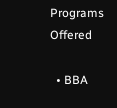Programs Offered

  • BBA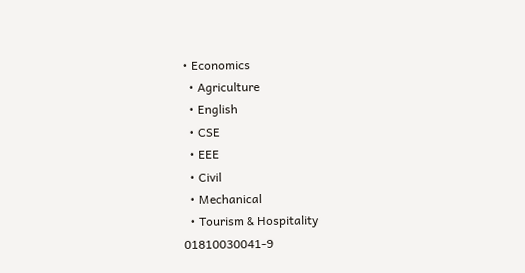• Economics
  • Agriculture
  • English
  • CSE
  • EEE
  • Civil
  • Mechanical
  • Tourism & Hospitality
01810030041-9